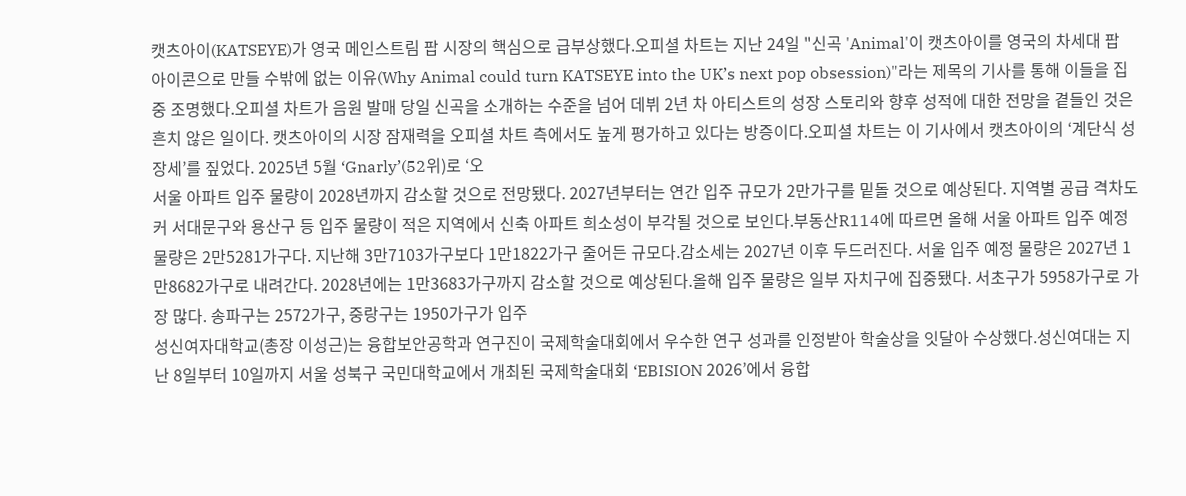캣츠아이(KATSEYE)가 영국 메인스트림 팝 시장의 핵심으로 급부상했다.오피셜 차트는 지난 24일 "신곡 'Animal'이 캣츠아이를 영국의 차세대 팝 아이콘으로 만들 수밖에 없는 이유(Why Animal could turn KATSEYE into the UK’s next pop obsession)"라는 제목의 기사를 통해 이들을 집중 조명했다.오피셜 차트가 음원 발매 당일 신곡을 소개하는 수준을 넘어 데뷔 2년 차 아티스트의 성장 스토리와 향후 성적에 대한 전망을 곁들인 것은 흔치 않은 일이다. 캣츠아이의 시장 잠재력을 오피셜 차트 측에서도 높게 평가하고 있다는 방증이다.오피셜 차트는 이 기사에서 캣츠아이의 ‘계단식 성장세’를 짚었다. 2025년 5월 ‘Gnarly’(52위)로 ‘오
서울 아파트 입주 물량이 2028년까지 감소할 것으로 전망됐다. 2027년부터는 연간 입주 규모가 2만가구를 밑돌 것으로 예상된다. 지역별 공급 격차도 커 서대문구와 용산구 등 입주 물량이 적은 지역에서 신축 아파트 희소성이 부각될 것으로 보인다.부동산R114에 따르면 올해 서울 아파트 입주 예정 물량은 2만5281가구다. 지난해 3만7103가구보다 1만1822가구 줄어든 규모다.감소세는 2027년 이후 두드러진다. 서울 입주 예정 물량은 2027년 1만8682가구로 내려간다. 2028년에는 1만3683가구까지 감소할 것으로 예상된다.올해 입주 물량은 일부 자치구에 집중됐다. 서초구가 5958가구로 가장 많다. 송파구는 2572가구, 중랑구는 1950가구가 입주
성신여자대학교(총장 이성근)는 융합보안공학과 연구진이 국제학술대회에서 우수한 연구 성과를 인정받아 학술상을 잇달아 수상했다.성신여대는 지난 8일부터 10일까지 서울 성북구 국민대학교에서 개최된 국제학술대회 ‘EBISION 2026’에서 융합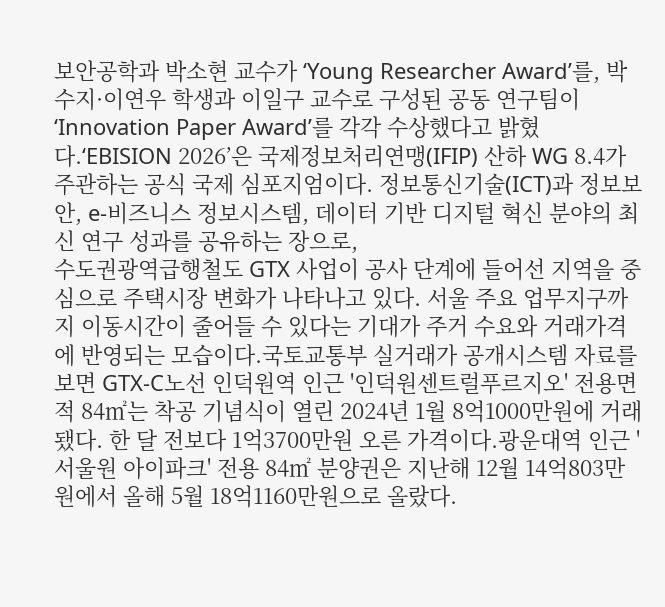보안공학과 박소현 교수가 ‘Young Researcher Award’를, 박수지·이연우 학생과 이일구 교수로 구성된 공동 연구팀이 ‘Innovation Paper Award’를 각각 수상했다고 밝혔다.‘EBISION 2026’은 국제정보처리연맹(IFIP) 산하 WG 8.4가 주관하는 공식 국제 심포지엄이다. 정보통신기술(ICT)과 정보보안, e-비즈니스 정보시스템, 데이터 기반 디지털 혁신 분야의 최신 연구 성과를 공유하는 장으로,
수도권광역급행철도 GTX 사업이 공사 단계에 들어선 지역을 중심으로 주택시장 변화가 나타나고 있다. 서울 주요 업무지구까지 이동시간이 줄어들 수 있다는 기대가 주거 수요와 거래가격에 반영되는 모습이다.국토교통부 실거래가 공개시스템 자료를 보면 GTX-C노선 인덕원역 인근 '인덕원센트럴푸르지오' 전용면적 84㎡는 착공 기념식이 열린 2024년 1월 8억1000만원에 거래됐다. 한 달 전보다 1억3700만원 오른 가격이다.광운대역 인근 '서울원 아이파크' 전용 84㎡ 분양권은 지난해 12월 14억803만원에서 올해 5월 18억1160만원으로 올랐다.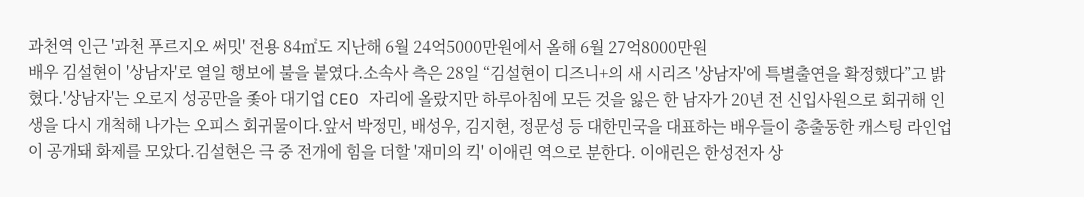과천역 인근 '과천 푸르지오 써밋' 전용 84㎡도 지난해 6월 24억5000만원에서 올해 6월 27억8000만원
배우 김설현이 '상남자'로 열일 행보에 불을 붙였다.소속사 측은 28일 “김설현이 디즈니+의 새 시리즈 '상남자'에 특별출연을 확정했다”고 밝혔다.'상남자'는 오로지 성공만을 좇아 대기업 CEO 자리에 올랐지만 하루아침에 모든 것을 잃은 한 남자가 20년 전 신입사원으로 회귀해 인생을 다시 개척해 나가는 오피스 회귀물이다.앞서 박정민, 배성우, 김지현, 정문성 등 대한민국을 대표하는 배우들이 총출동한 캐스팅 라인업이 공개돼 화제를 모았다.김설현은 극 중 전개에 힘을 더할 '재미의 킥' 이애린 역으로 분한다. 이애린은 한성전자 상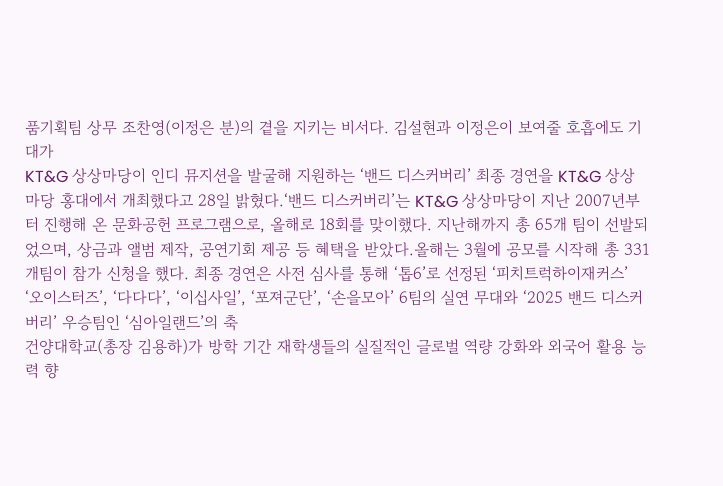품기획팀 상무 조찬영(이정은 분)의 곁을 지키는 비서다. 김설현과 이정은이 보여줄 호흡에도 기대가
KT&G 상상마당이 인디 뮤지션을 발굴해 지원하는 ‘밴드 디스커버리’ 최종 경연을 KT&G 상상마당 홍대에서 개최했다고 28일 밝혔다.‘밴드 디스커버리’는 KT&G 상상마당이 지난 2007년부터 진행해 온 문화공헌 프로그램으로, 올해로 18회를 맞이했다. 지난해까지 총 65개 팀이 선발되었으며, 상금과 앨범 제작, 공연기회 제공 등 혜택을 받았다.올해는 3월에 공모를 시작해 총 331개팀이 참가 신청을 했다. 최종 경연은 사전 심사를 통해 ‘톱6’로 선정된 ‘피치트럭하이재커스’ ‘오이스터즈’, ‘다다다’, ‘이십사일’, ‘포져군단’, ‘손을모아’ 6팀의 실연 무대와 ‘2025 밴드 디스커버리’ 우승팀인 ‘심아일랜드’의 축
건양대학교(총장 김용하)가 방학 기간 재학생들의 실질적인 글로벌 역량 강화와 외국어 활용 능력 향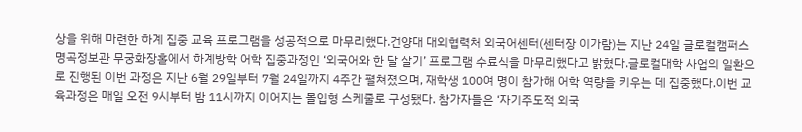상을 위해 마련한 하계 집중 교육 프로그램을 성공적으로 마무리했다.건양대 대외협력처 외국어센터(센터장 이가람)는 지난 24일 글로컬캠퍼스 명곡정보관 무궁화장홀에서 하계방학 어학 집중과정인 ‘외국어와 한 달 살기’ 프로그램 수료식을 마무리했다고 밝혔다.글로컬대학 사업의 일환으로 진행된 이번 과정은 지난 6월 29일부터 7월 24일까지 4주간 펼쳐졌으며, 재학생 100여 명이 참가해 어학 역량을 키우는 데 집중했다.이번 교육과정은 매일 오전 9시부터 밤 11시까지 이어지는 몰입형 스케줄로 구성됐다. 참가자들은 ‘자기주도적 외국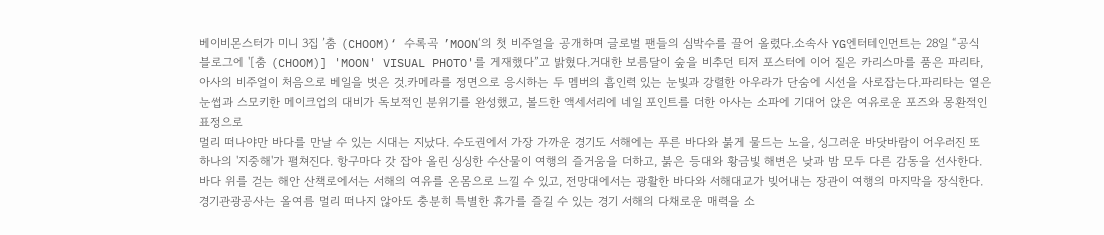베이비몬스터가 미니 3집 ’춤 (CHOOM)‘ 수록곡 ’MOON‘의 첫 비주얼을 공개하며 글로벌 팬들의 심박수를 끌어 올렸다.소속사 YG엔터테인먼트는 28일 “공식 블로그에 '[춤 (CHOOM)] 'MOON' VISUAL PHOTO'를 게재했다”고 밝혔다.거대한 보름달이 숲을 비추던 티저 포스터에 이어 짙은 카리스마를 품은 파리타, 아사의 비주얼이 처음으로 베일을 벗은 것.카메라를 정면으로 응시하는 두 멤버의 흡인력 있는 눈빛과 강렬한 아우라가 단숨에 시선을 사로잡는다.파리타는 옅은 눈썹과 스모키한 메이크업의 대비가 독보적인 분위기를 완성했고, 볼드한 액세서리에 네일 포인트를 더한 아사는 소파에 기대어 앉은 여유로운 포즈와 몽환적인 표정으로
멀리 떠나야만 바다를 만날 수 있는 시대는 지났다. 수도권에서 가장 가까운 경기도 서해에는 푸른 바다와 붉게 물드는 노을, 싱그러운 바닷바람이 어우러진 또 하나의 '지중해'가 펼쳐진다. 항구마다 갓 잡아 올린 싱싱한 수산물이 여행의 즐거움을 더하고, 붉은 등대와 황금빛 해변은 낮과 밤 모두 다른 감동을 선사한다. 바다 위를 걷는 해안 산책로에서는 서해의 여유를 온몸으로 느낄 수 있고, 전망대에서는 광활한 바다와 서해대교가 빚어내는 장관이 여행의 마지막을 장식한다. 경기관광공사는 올여름 멀리 떠나지 않아도 충분히 특별한 휴가를 즐길 수 있는 경기 서해의 다채로운 매력을 소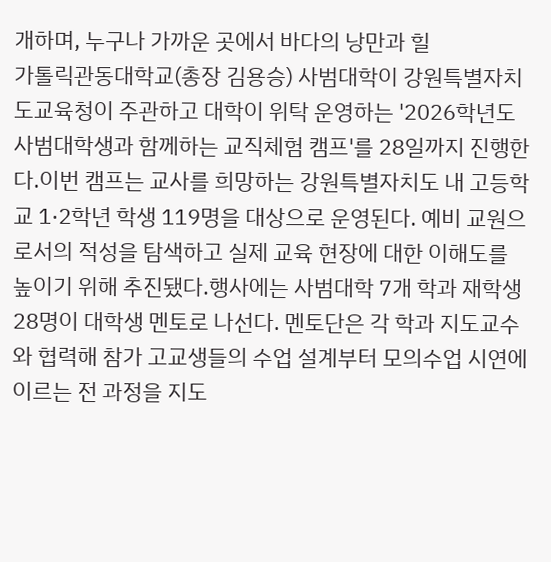개하며, 누구나 가까운 곳에서 바다의 낭만과 힐
가톨릭관동대학교(총장 김용승) 사범대학이 강원특별자치도교육청이 주관하고 대학이 위탁 운영하는 '2026학년도 사범대학생과 함께하는 교직체험 캠프'를 28일까지 진행한다.이번 캠프는 교사를 희망하는 강원특별자치도 내 고등학교 1·2학년 학생 119명을 대상으로 운영된다. 예비 교원으로서의 적성을 탐색하고 실제 교육 현장에 대한 이해도를 높이기 위해 추진됐다.행사에는 사범대학 7개 학과 재학생 28명이 대학생 멘토로 나선다. 멘토단은 각 학과 지도교수와 협력해 참가 고교생들의 수업 설계부터 모의수업 시연에 이르는 전 과정을 지도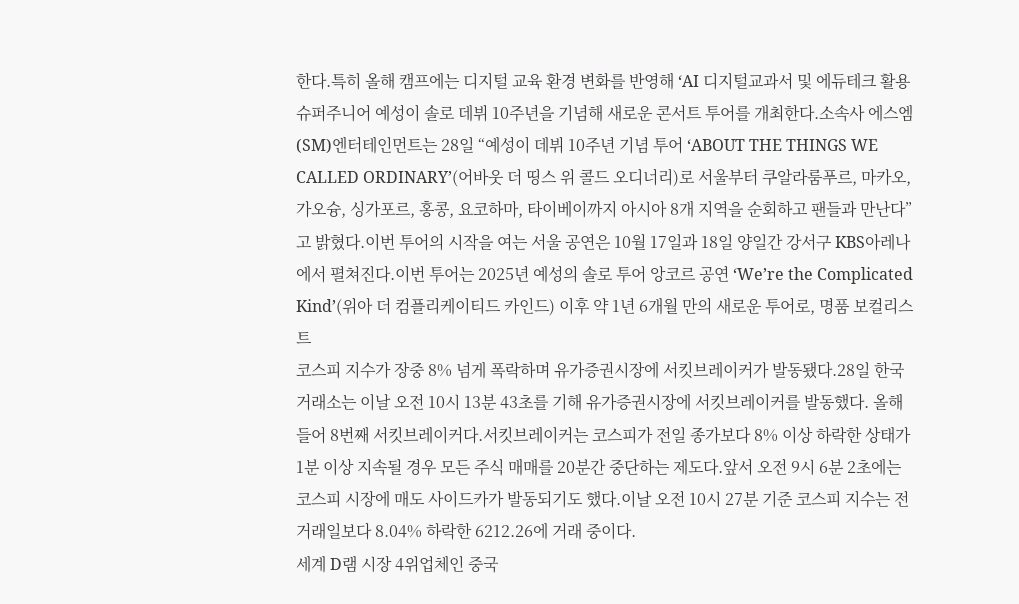한다.특히 올해 캠프에는 디지털 교육 환경 변화를 반영해 ‘AI 디지털교과서 및 에듀테크 활용
슈퍼주니어 예성이 솔로 데뷔 10주년을 기념해 새로운 콘서트 투어를 개최한다.소속사 에스엠(SM)엔터테인먼트는 28일 “예성이 데뷔 10주년 기념 투어 ‘ABOUT THE THINGS WE CALLED ORDINARY’(어바웃 더 띵스 위 콜드 오디너리)로 서울부터 쿠알라룸푸르, 마카오, 가오슝, 싱가포르, 홍콩, 요코하마, 타이베이까지 아시아 8개 지역을 순회하고 팬들과 만난다”고 밝혔다.이번 투어의 시작을 여는 서울 공연은 10월 17일과 18일 양일간 강서구 KBS아레나에서 펼쳐진다.이번 투어는 2025년 예성의 솔로 투어 앙코르 공연 ‘We’re the Complicated Kind’(위아 더 컴플리케이티드 카인드) 이후 약 1년 6개월 만의 새로운 투어로, 명품 보컬리스트
코스피 지수가 장중 8% 넘게 폭락하며 유가증권시장에 서킷브레이커가 발동됐다.28일 한국거래소는 이날 오전 10시 13분 43초를 기해 유가증권시장에 서킷브레이커를 발동했다. 올해 들어 8번째 서킷브레이커다.서킷브레이커는 코스피가 전일 종가보다 8% 이상 하락한 상태가 1분 이상 지속될 경우 모든 주식 매매를 20분간 중단하는 제도다.앞서 오전 9시 6분 2초에는 코스피 시장에 매도 사이드카가 발동되기도 했다.이날 오전 10시 27분 기준 코스피 지수는 전 거래일보다 8.04% 하락한 6212.26에 거래 중이다.
세계 D램 시장 4위업체인 중국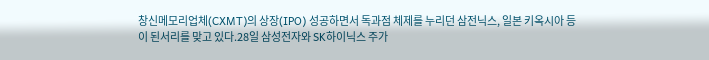창신메모리업체(CXMT)의 상장(IPO) 성공하면서 독과점 체제를 누리던 삼전닉스, 일본 키옥시아 등이 된서리를 맞고 있다.28일 삼성전자와 SK하이닉스 주가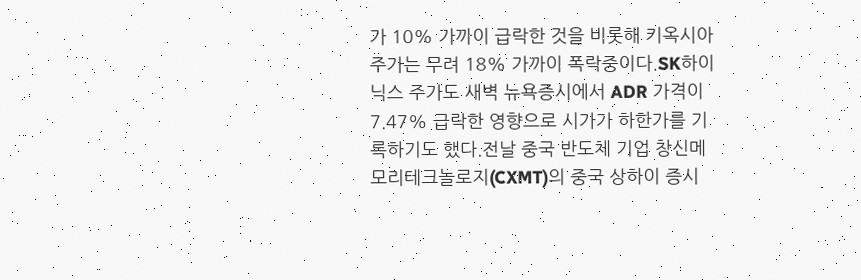가 10% 가까이 급락한 것을 비롯해 키옥시아 주가는 무려 18% 가까이 폭락중이다.SK하이닉스 주가도 새벽 뉴욕증시에서 ADR 가격이 7.47% 급락한 영향으로 시가가 하한가를 기록하기도 했다.전날 중국 반도체 기업 창신메모리테크놀로지(CXMT)의 중국 상하이 증시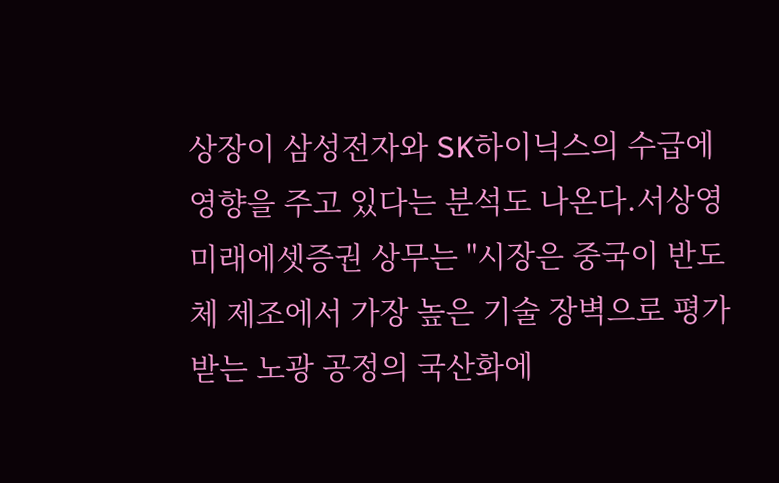상장이 삼성전자와 SK하이닉스의 수급에 영향을 주고 있다는 분석도 나온다.서상영 미래에셋증권 상무는 "시장은 중국이 반도체 제조에서 가장 높은 기술 장벽으로 평가받는 노광 공정의 국산화에